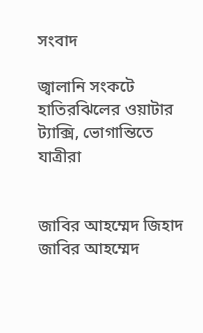সংবাদ

জ্বালানি সংকটে হাতিরঝিলের ওয়াটার ট্যাক্সি, ভোগান্তিতে যাত্রীরা


জাবির আহম্মেদ জিহাদ
জাবির আহম্মেদ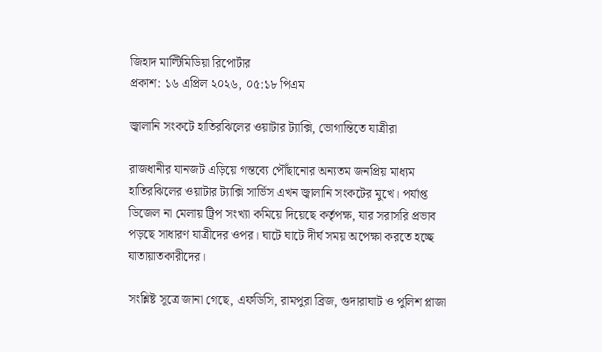জিহাদ মাল্টিমিডিয়া রিপোর্টার
প্রকাশ: ১৬ এপ্রিল ২০২৬, ০৫:১৮ পিএম

জ্বালানি সংকটে হাতিরঝিলের ওয়াটার ট্যাক্সি, ভোগান্তিতে যাত্রীরা

রাজধানীর যানজট এড়িয়ে গন্তব্যে পৌঁছানোর অন্যতম জনপ্রিয় মাধ্যম হাতিরঝিলের ওয়াটার ট্যাক্সি সার্ভিস এখন জ্বালানি সংকটের মুখে। পর্যাপ্ত ডিজেল না মেলায় ট্রিপ সংখ্যা কমিয়ে দিয়েছে কর্তৃপক্ষ, যার সরাসরি প্রভাব পড়ছে সাধারণ যাত্রীদের ওপর। ঘাটে ঘাটে দীর্ঘ সময় অপেক্ষা করতে হচ্ছে যাতায়াতকারীদের।

সংশ্লিষ্ট সূত্রে জানা গেছে, এফডিসি, রামপুরা ব্রিজ, গুদারাঘাট ও পুলিশ প্লাজা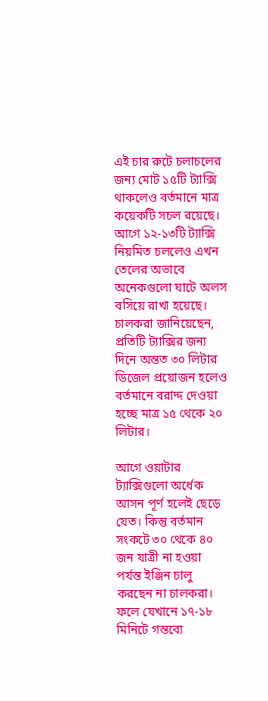এই চার রুটে চলাচলের জন্য মোট ১৫টি ট্যাক্সি থাকলেও বর্তমানে মাত্র কয়েকটি সচল রয়েছে। আগে ১২-১৩টি ট্যাক্সি নিয়মিত চললেও এখন তেলের অভাবে অনেকগুলো ঘাটে অলস বসিয়ে রাখা হয়েছে। চালকরা জানিয়েছেন, প্রতিটি ট্যাক্সির জন্য দিনে অন্তত ৩০ লিটার ডিজেল প্রয়োজন হলেও বর্তমানে বরাদ্দ দেওয়া হচ্ছে মাত্র ১৫ থেকে ২০ লিটার।

আগে ওয়াটার ট্যাক্সিগুলো অর্ধেক আসন পূর্ণ হলেই ছেড়ে যেত। কিন্তু বর্তমান সংকটে ৩০ থেকে ৪০ জন যাত্রী না হওয়া পর্যন্ত ইঞ্জিন চালু করছেন না চালকরা। ফলে যেখানে ১৭-১৮ মিনিটে গন্তব্যে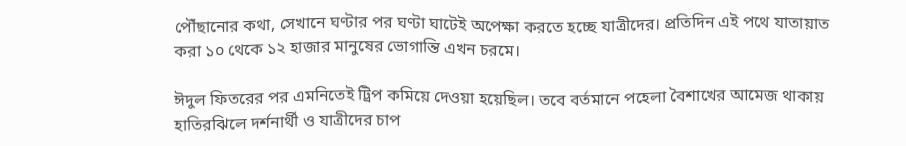পৌঁছানোর কথা, সেখানে ঘণ্টার পর ঘণ্টা ঘাটেই অপেক্ষা করতে হচ্ছে যাত্রীদের। প্রতিদিন এই পথে যাতায়াত করা ১০ থেকে ১২ হাজার মানুষের ভোগান্তি এখন চরমে।

ঈদুল ফিতরের পর এমনিতেই ট্রিপ কমিয়ে দেওয়া হয়েছিল। তবে বর্তমানে পহেলা বৈশাখের আমেজ থাকায় হাতিরঝিলে দর্শনার্থী ও যাত্রীদের চাপ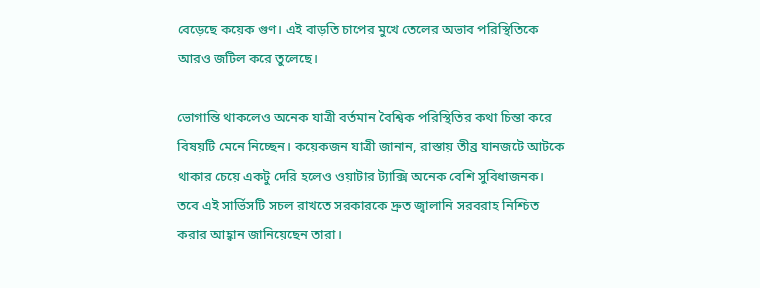বেড়েছে কয়েক গুণ। এই বাড়তি চাপের মুখে তেলের অভাব পরিস্থিতিকে আরও জটিল করে তুলেছে।

ভোগান্তি থাকলেও অনেক যাত্রী বর্তমান বৈশ্বিক পরিস্থিতির কথা চিন্তা করে বিষয়টি মেনে নিচ্ছেন। কয়েকজন যাত্রী জানান, রাস্তায় তীব্র যানজটে আটকে থাকার চেয়ে একটু দেরি হলেও ওয়াটার ট্যাক্সি অনেক বেশি সুবিধাজনক। তবে এই সার্ভিসটি সচল রাখতে সরকারকে দ্রুত জ্বালানি সরবরাহ নিশ্চিত করার আহ্বান জানিয়েছেন তারা।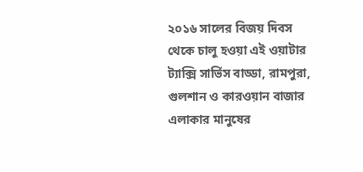২০১৬ সালের বিজয় দিবস থেকে চালু হওয়া এই ওয়াটার ট্যাক্সি সার্ভিস বাড্ডা, রামপুরা, গুলশান ও কারওয়ান বাজার এলাকার মানুষের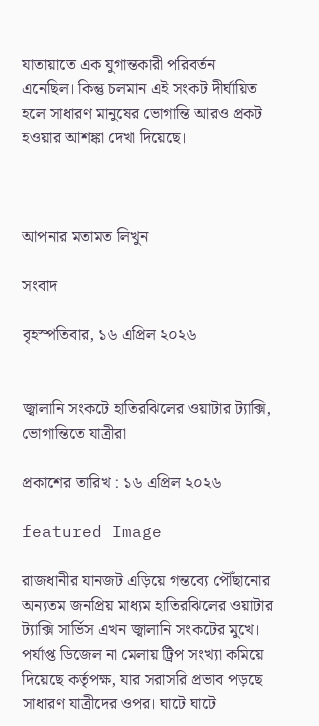যাতায়াতে এক যুগান্তকারী পরিবর্তন এনেছিল। কিন্তু চলমান এই সংকট দীর্ঘায়িত হলে সাধারণ মানুষের ভোগান্তি আরও প্রকট হওয়ার আশঙ্কা দেখা দিয়েছে।



আপনার মতামত লিখুন

সংবাদ

বৃহস্পতিবার, ১৬ এপ্রিল ২০২৬


জ্বালানি সংকটে হাতিরঝিলের ওয়াটার ট্যাক্সি, ভোগান্তিতে যাত্রীরা

প্রকাশের তারিখ : ১৬ এপ্রিল ২০২৬

featured Image

রাজধানীর যানজট এড়িয়ে গন্তব্যে পৌঁছানোর অন্যতম জনপ্রিয় মাধ্যম হাতিরঝিলের ওয়াটার ট্যাক্সি সার্ভিস এখন জ্বালানি সংকটের মুখে। পর্যাপ্ত ডিজেল না মেলায় ট্রিপ সংখ্যা কমিয়ে দিয়েছে কর্তৃপক্ষ, যার সরাসরি প্রভাব পড়ছে সাধারণ যাত্রীদের ওপর। ঘাটে ঘাটে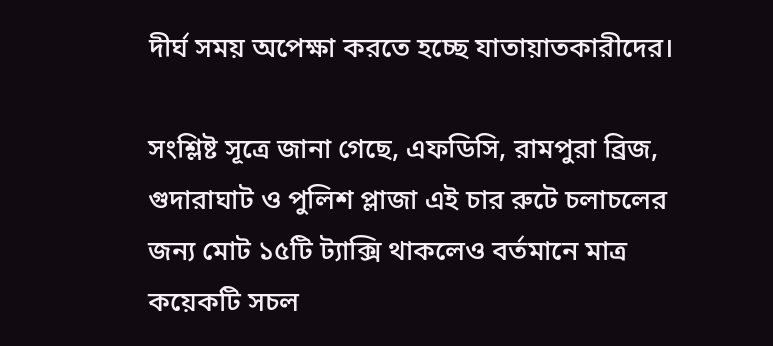দীর্ঘ সময় অপেক্ষা করতে হচ্ছে যাতায়াতকারীদের।

সংশ্লিষ্ট সূত্রে জানা গেছে, এফডিসি, রামপুরা ব্রিজ, গুদারাঘাট ও পুলিশ প্লাজা এই চার রুটে চলাচলের জন্য মোট ১৫টি ট্যাক্সি থাকলেও বর্তমানে মাত্র কয়েকটি সচল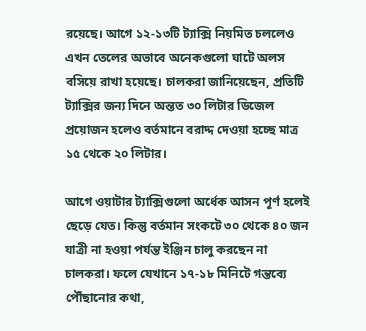রয়েছে। আগে ১২-১৩টি ট্যাক্সি নিয়মিত চললেও এখন তেলের অভাবে অনেকগুলো ঘাটে অলস বসিয়ে রাখা হয়েছে। চালকরা জানিয়েছেন, প্রতিটি ট্যাক্সির জন্য দিনে অন্তত ৩০ লিটার ডিজেল প্রয়োজন হলেও বর্তমানে বরাদ্দ দেওয়া হচ্ছে মাত্র ১৫ থেকে ২০ লিটার।

আগে ওয়াটার ট্যাক্সিগুলো অর্ধেক আসন পূর্ণ হলেই ছেড়ে যেত। কিন্তু বর্তমান সংকটে ৩০ থেকে ৪০ জন যাত্রী না হওয়া পর্যন্ত ইঞ্জিন চালু করছেন না চালকরা। ফলে যেখানে ১৭-১৮ মিনিটে গন্তব্যে পৌঁছানোর কথা,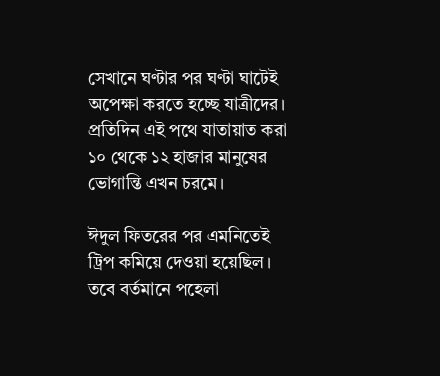সেখানে ঘণ্টার পর ঘণ্টা ঘাটেই অপেক্ষা করতে হচ্ছে যাত্রীদের। প্রতিদিন এই পথে যাতায়াত করা ১০ থেকে ১২ হাজার মানুষের ভোগান্তি এখন চরমে।

ঈদুল ফিতরের পর এমনিতেই ট্রিপ কমিয়ে দেওয়া হয়েছিল। তবে বর্তমানে পহেলা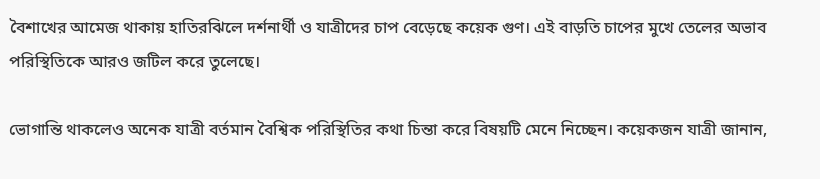বৈশাখের আমেজ থাকায় হাতিরঝিলে দর্শনার্থী ও যাত্রীদের চাপ বেড়েছে কয়েক গুণ। এই বাড়তি চাপের মুখে তেলের অভাব পরিস্থিতিকে আরও জটিল করে তুলেছে।

ভোগান্তি থাকলেও অনেক যাত্রী বর্তমান বৈশ্বিক পরিস্থিতির কথা চিন্তা করে বিষয়টি মেনে নিচ্ছেন। কয়েকজন যাত্রী জানান,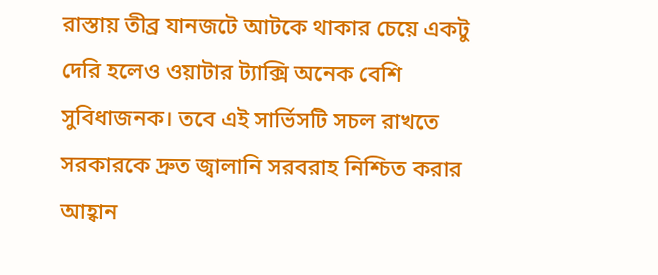রাস্তায় তীব্র যানজটে আটকে থাকার চেয়ে একটু দেরি হলেও ওয়াটার ট্যাক্সি অনেক বেশি সুবিধাজনক। তবে এই সার্ভিসটি সচল রাখতে সরকারকে দ্রুত জ্বালানি সরবরাহ নিশ্চিত করার আহ্বান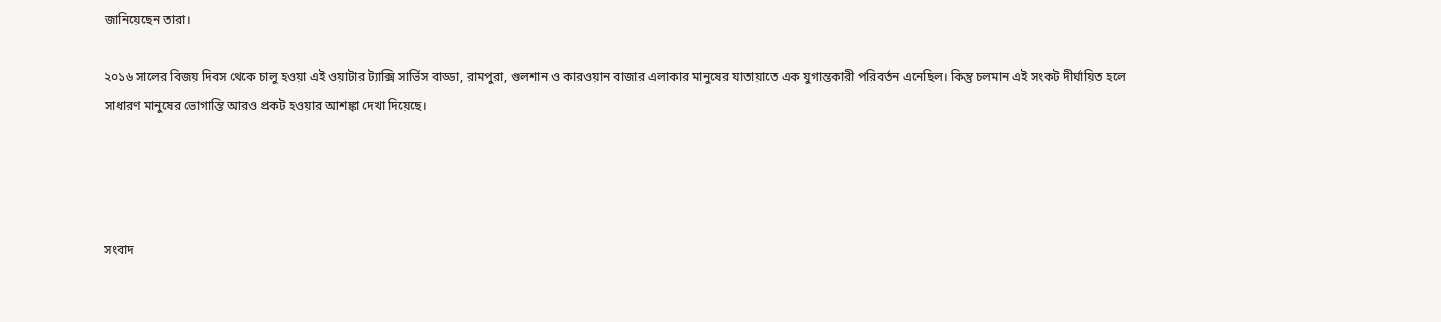জানিয়েছেন তারা।

২০১৬ সালের বিজয় দিবস থেকে চালু হওয়া এই ওয়াটার ট্যাক্সি সার্ভিস বাড্ডা, রামপুরা, গুলশান ও কারওয়ান বাজার এলাকার মানুষের যাতায়াতে এক যুগান্তকারী পরিবর্তন এনেছিল। কিন্তু চলমান এই সংকট দীর্ঘায়িত হলে সাধারণ মানুষের ভোগান্তি আরও প্রকট হওয়ার আশঙ্কা দেখা দিয়েছে।




সংবাদ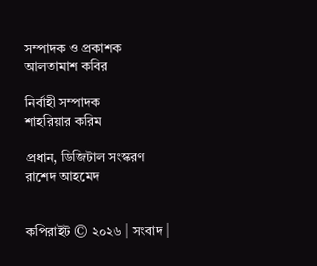সম্পাদক ও প্রকাশক
আলতামাশ কবির

নির্বাহী সম্পাদক
শাহরিয়ার করিম

প্রধান, ডিজিটাল সংস্করণ
রাশেদ আহমেদ


কপিরাইট © ২০২৬ | সংবাদ |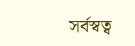সর্বস্বত্ব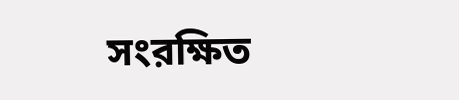সংরক্ষিত